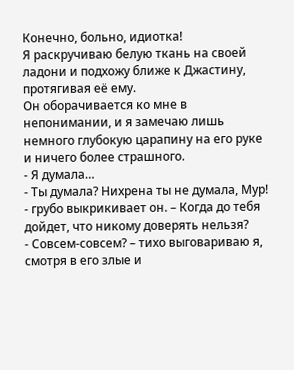Конечно, больно, идиотка!
Я раскручиваю белую ткань на своей ладони и подхожу ближе к Джастину, протягивая её ему.
Он оборачивается ко мне в непонимании, и я замечаю лишь немного глубокую царапину на его руке и ничего более страшного.
- Я думала…
- Ты думала? Нихрена ты не думала, Мур! - грубо выкрикивает он. – Когда до тебя дойдет, что никому доверять нельзя?
- Совсем-совсем? – тихо выговариваю я, смотря в его злые и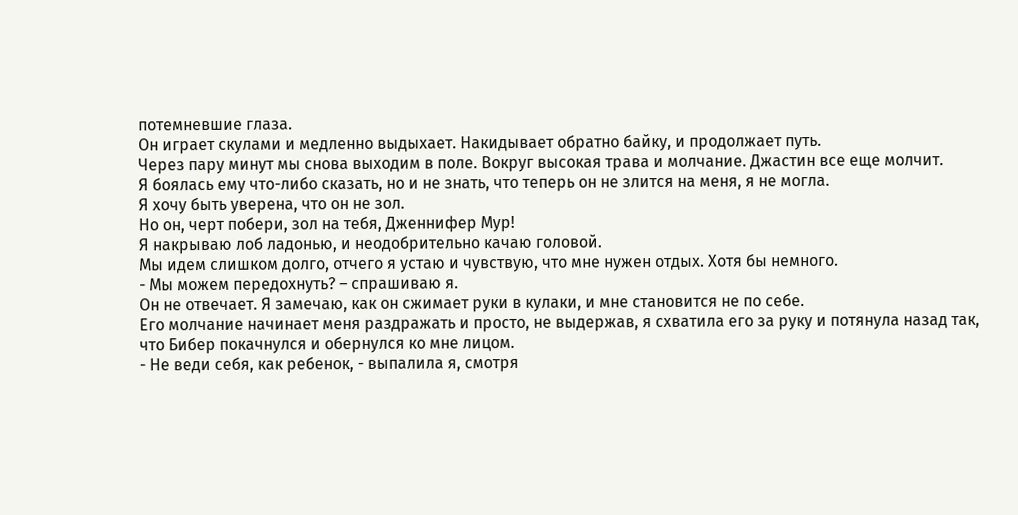потемневшие глаза.
Он играет скулами и медленно выдыхает. Накидывает обратно байку, и продолжает путь.
Через пару минут мы снова выходим в поле. Вокруг высокая трава и молчание. Джастин все еще молчит.
Я боялась ему что-либо сказать, но и не знать, что теперь он не злится на меня, я не могла.
Я хочу быть уверена, что он не зол.
Но он, черт побери, зол на тебя, Дженнифер Мур!
Я накрываю лоб ладонью, и неодобрительно качаю головой.
Мы идем слишком долго, отчего я устаю и чувствую, что мне нужен отдых. Хотя бы немного.
- Мы можем передохнуть? – спрашиваю я.
Он не отвечает. Я замечаю, как он сжимает руки в кулаки, и мне становится не по себе.
Его молчание начинает меня раздражать и просто, не выдержав, я схватила его за руку и потянула назад так, что Бибер покачнулся и обернулся ко мне лицом.
- Не веди себя, как ребенок, - выпалила я, смотря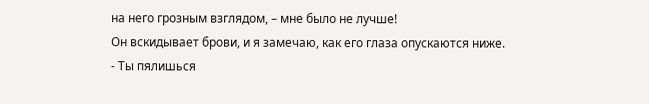на него грозным взглядом, – мне было не лучше!
Он вскидывает брови, и я замечаю, как его глаза опускаются ниже.
- Ты пялишься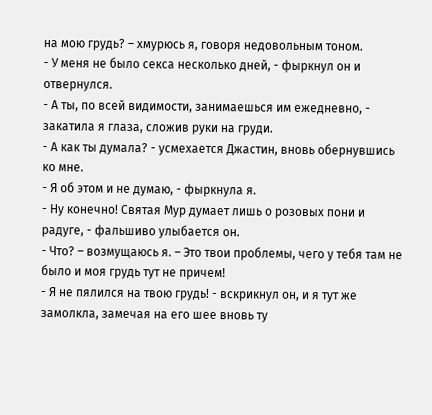на мою грудь? – хмурюсь я, говоря недовольным тоном.
- У меня не было секса несколько дней, - фыркнул он и отвернулся.
- А ты, по всей видимости, занимаешься им ежедневно, - закатила я глаза, сложив руки на груди.
- А как ты думала? - усмехается Джастин, вновь обернувшись ко мне.
- Я об этом и не думаю, - фыркнула я.
- Ну конечно! Святая Мур думает лишь о розовых пони и радуге, - фальшиво улыбается он.
- Что? – возмущаюсь я. – Это твои проблемы, чего у тебя там не было и моя грудь тут не причем!
- Я не пялился на твою грудь! - вскрикнул он, и я тут же замолкла, замечая на его шее вновь ту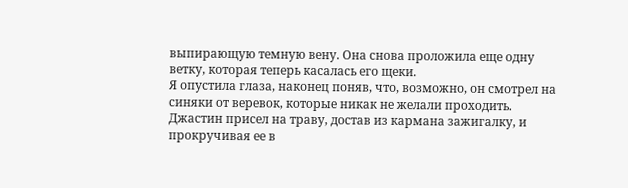выпирающую темную вену. Она снова проложила еще одну ветку, которая теперь касалась его щеки.
Я опустила глаза, наконец поняв, что, возможно, он смотрел на синяки от веревок, которые никак не желали проходить.
Джастин присел на траву, достав из кармана зажигалку, и прокручивая ее в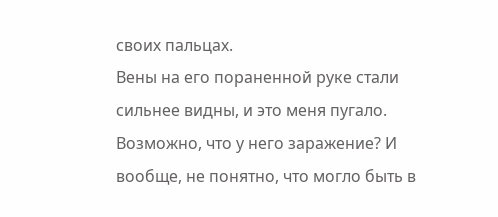своих пальцах.
Вены на его пораненной руке стали сильнее видны, и это меня пугало. Возможно, что у него заражение? И вообще, не понятно, что могло быть в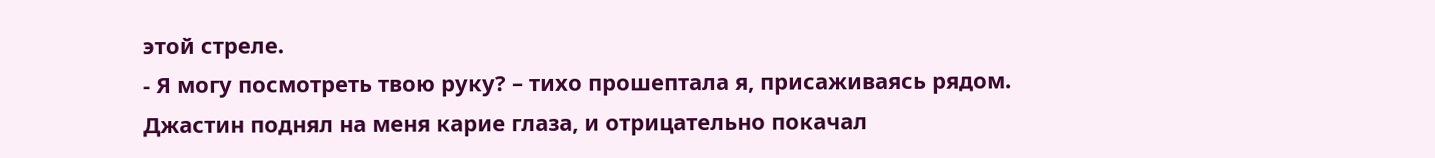этой стреле.
- Я могу посмотреть твою руку? – тихо прошептала я, присаживаясь рядом.
Джастин поднял на меня карие глаза, и отрицательно покачал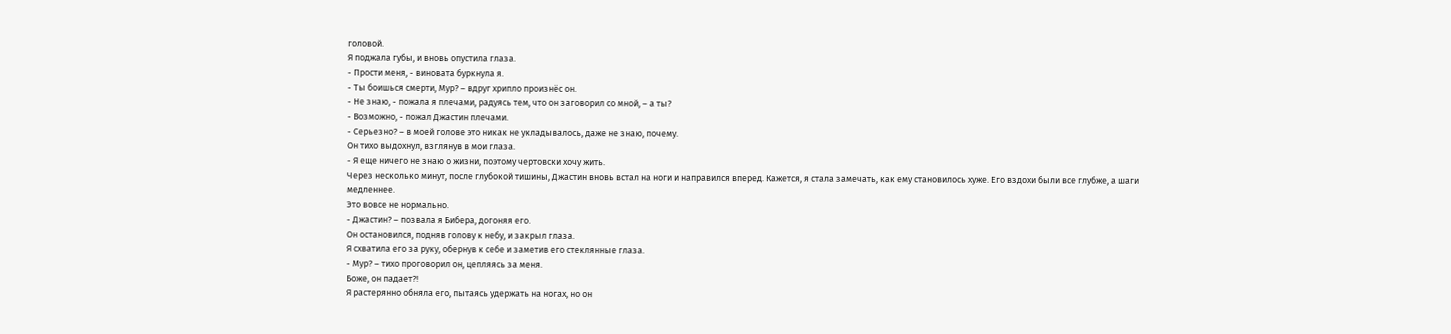головой.
Я поджала губы, и вновь опустила глаза.
- Прости меня, - виновата буркнула я.
- Ты боишься смерти, Мур? – вдруг хрипло произнёс он.
- Не знаю, - пожала я плечами, радуясь тем, что он заговорил со мной, – а ты?
- Возможно, - пожал Джастин плечами.
- Серьезно? – в моей голове это никак не укладывалось, даже не знаю, почему.
Он тихо выдохнул, взглянув в мои глаза.
- Я еще ничего не знаю о жизни, поэтому чертовски хочу жить.
Через несколько минут, после глубокой тишины, Джастин вновь встал на ноги и направился вперед. Кажется, я стала замечать, как ему становилось хуже. Его вздохи были все глубже, а шаги медленнее.
Это вовсе не нормально.
- Джастин? – позвала я Бибера, догоняя его.
Он остановился, подняв голову к небу, и закрыл глаза.
Я схватила его за руку, обернув к себе и заметив его стеклянные глаза.
- Мур? – тихо проговорил он, цепляясь за меня.
Боже, он падает?!
Я растерянно обняла его, пытаясь удержать на ногах, но он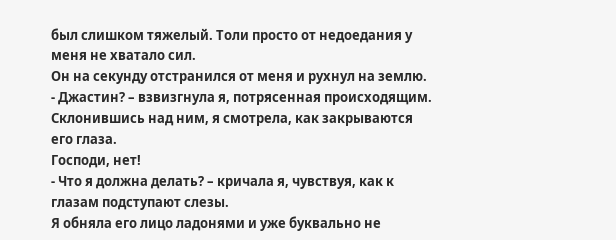был слишком тяжелый. Толи просто от недоедания у меня не хватало сил.
Он на секунду отстранился от меня и рухнул на землю.
- Джастин? – взвизгнула я, потрясенная происходящим.
Склонившись над ним, я смотрела, как закрываются его глаза.
Господи, нет!
- Что я должна делать? – кричала я, чувствуя, как к глазам подступают слезы.
Я обняла его лицо ладонями и уже буквально не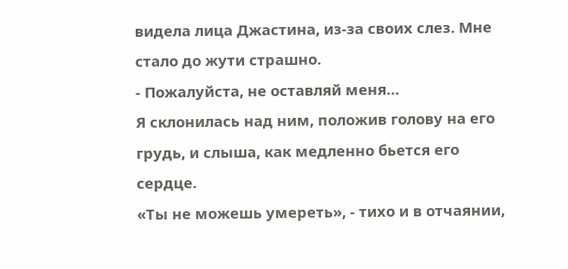видела лица Джастина, из-за своих слез. Мне стало до жути страшно.
- Пожалуйста, не оставляй меня…
Я склонилась над ним, положив голову на его грудь, и слыша, как медленно бьется его сердце.
«Ты не можешь умереть», - тихо и в отчаянии,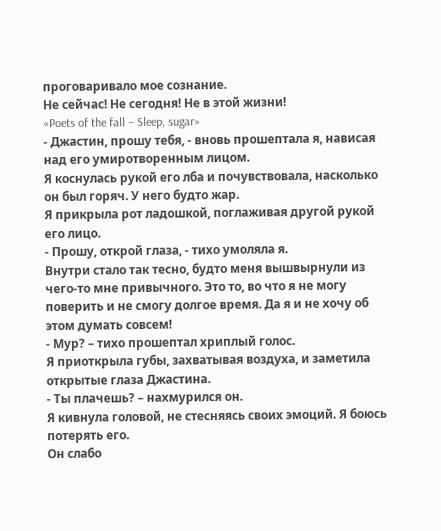проговаривало мое сознание.
Не сейчас! Не сегодня! Не в этой жизни!
«Poets of the fall – Sleep, sugar»
- Джастин, прошу тебя, - вновь прошептала я, нависая над его умиротворенным лицом.
Я коснулась рукой его лба и почувствовала, насколько он был горяч. У него будто жар.
Я прикрыла рот ладошкой, поглаживая другой рукой его лицо.
- Прошу, открой глаза, - тихо умоляла я.
Внутри стало так тесно, будто меня вышвырнули из чего-то мне привычного. Это то, во что я не могу поверить и не смогу долгое время. Да я и не хочу об этом думать совсем!
- Мур? – тихо прошептал хриплый голос.
Я приоткрыла губы, захватывая воздуха, и заметила открытые глаза Джастина.
- Ты плачешь? – нахмурился он.
Я кивнула головой, не стесняясь своих эмоций. Я боюсь потерять его.
Он слабо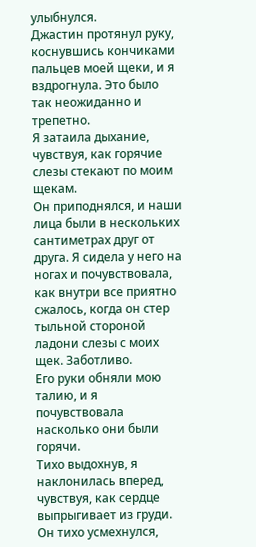улыбнулся.
Джастин протянул руку, коснувшись кончиками пальцев моей щеки, и я вздрогнула. Это было так неожиданно и трепетно.
Я затаила дыхание, чувствуя, как горячие слезы стекают по моим щекам.
Он приподнялся, и наши лица были в нескольких сантиметрах друг от друга. Я сидела у него на ногах и почувствовала, как внутри все приятно сжалось, когда он стер тыльной стороной ладони слезы с моих щек. Заботливо.
Его руки обняли мою талию, и я почувствовала насколько они были горячи.
Тихо выдохнув, я наклонилась вперед, чувствуя, как сердце выпрыгивает из груди.
Он тихо усмехнулся,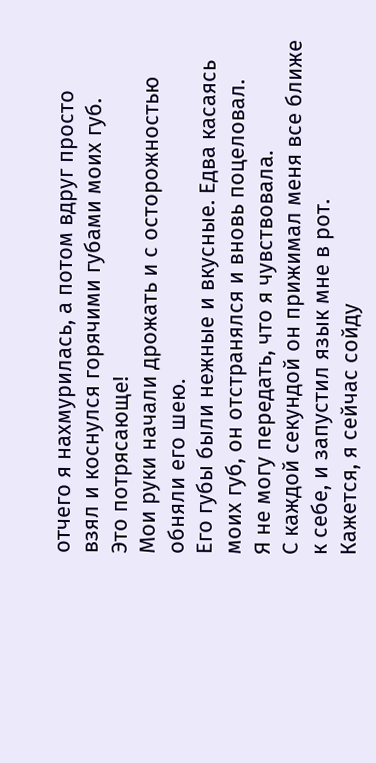отчего я нахмурилась, а потом вдруг просто взял и коснулся горячими губами моих губ.
Это потрясающе!
Мои руки начали дрожать и с осторожностью обняли его шею.
Его губы были нежные и вкусные. Едва касаясь моих губ, он отстранялся и вновь поцеловал.
Я не могу передать, что я чувствовала.
С каждой секундой он прижимал меня все ближе к себе, и запустил язык мне в рот.
Кажется, я сейчас сойду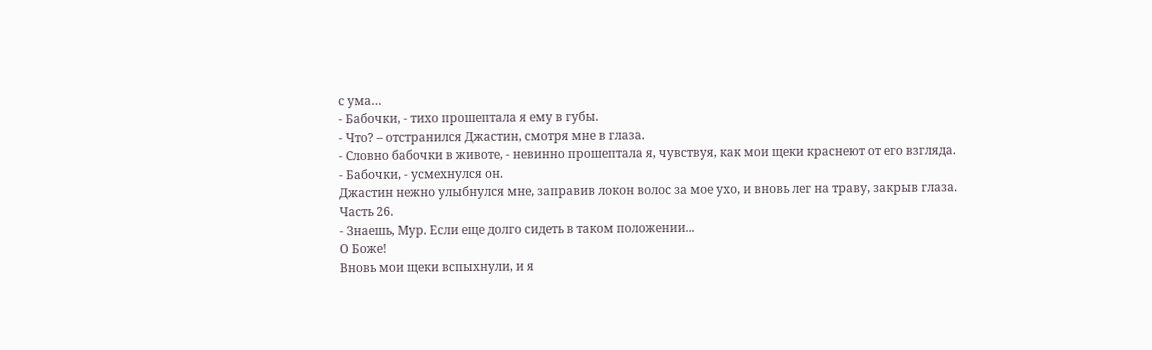с ума…
- Бабочки, - тихо прошептала я ему в губы.
- Что? – отстранился Джастин, смотря мне в глаза.
- Словно бабочки в животе, - невинно прошептала я, чувствуя, как мои щеки краснеют от его взгляда.
- Бабочки, - усмехнулся он.
Джастин нежно улыбнулся мне, заправив локон волос за мое ухо, и вновь лег на траву, закрыв глаза.
Часть 26.
- Знаешь, Мур. Если еще долго сидеть в таком положении...
О Боже!
Вновь мои щеки вспыхнули, и я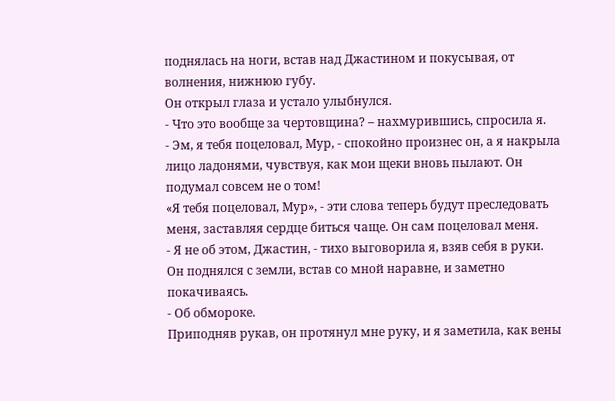поднялась на ноги, встав над Джастином и покусывая, от волнения, нижнюю губу.
Он открыл глаза и устало улыбнулся.
- Что это вообще за чертовщина? – нахмурившись, спросила я.
- Эм, я тебя поцеловал, Мур, - спокойно произнес он, а я накрыла лицо ладонями, чувствуя, как мои щеки вновь пылают. Он подумал совсем не о том!
«Я тебя поцеловал, Мур», - эти слова теперь будут преследовать меня, заставляя сердце биться чаще. Он сам поцеловал меня.
- Я не об этом, Джастин, - тихо выговорила я, взяв себя в руки.
Он поднялся с земли, встав со мной наравне, и заметно покачиваясь.
- Об обмороке.
Приподняв рукав, он протянул мне руку, и я заметила, как вены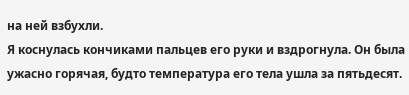на ней взбухли.
Я коснулась кончиками пальцев его руки и вздрогнула. Он была ужасно горячая, будто температура его тела ушла за пятьдесят.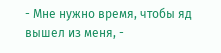- Мне нужно время, чтобы яд вышел из меня, -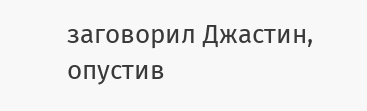заговорил Джастин, опустив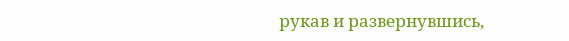рукав и развернувшись,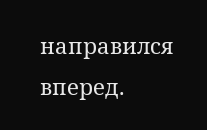направился вперед.